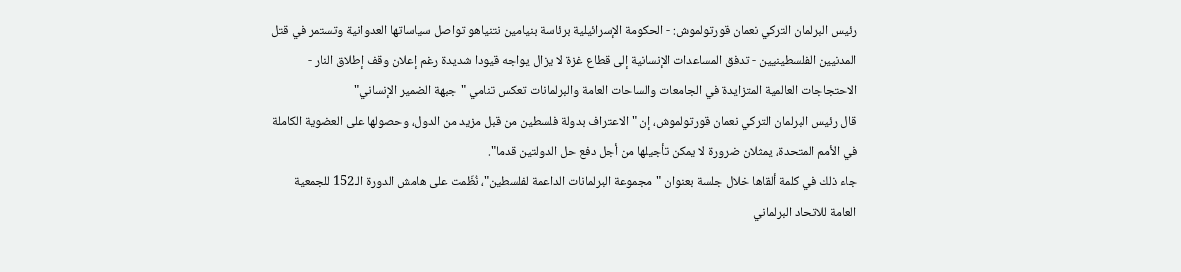رئيس البرلمان التركي نعمان قورتولموش: - الحكومة الإسرائيلية برئاسة بنيامين نتنياهو تواصل سياساتها العدوانية وتستمر في قتل المدنيين الفلسطينيين - تدفق المساعدات الإنسانية إلى قطاع غزة لا يزال يواجه قيودا شديدة رغم إعلان وقف إطلاق النار - الاحتجاجات العالمية المتزايدة في الجامعات والساحات العامة والبرلمانات تعكس تنامي "جبهة الضمير الإنساني"
قال رئيس البرلمان التركي نعمان قورتولموش، إن "الاعتراف بدولة فلسطين من قبل مزيد من الدول، وحصولها على العضوية الكاملة في الأمم المتحدة، يمثلان ضرورة لا يمكن تأجيلها من أجل دفع حل الدولتين قدما".
جاء ذلك في كلمة ألقاها خلال جلسة بعنوان "مجموعة البرلمانات الداعمة لفلسطين"، نُظّمت على هامش الدورة الـ152 للجمعية العامة للاتحاد البرلماني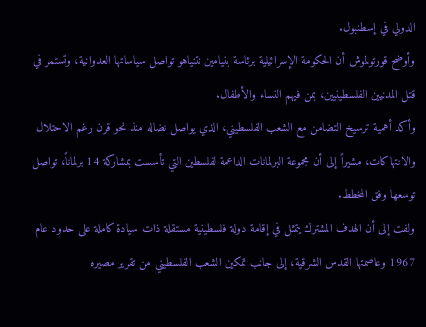الدولي في إسطنبول.
وأوضح قورتولموش أن الحكومة الإسرائيلية برئاسة بنيامين نتنياهو تواصل سياساتها العدوانية، وتستمر في قتل المدنيين الفلسطينيين، بمن فيهم النساء والأطفال.
وأكد أهمية ترسيخ التضامن مع الشعب الفلسطيني، الذي يواصل نضاله منذ نحو قرن رغم الاحتلال والانتهاكات، مشيراً إلى أن مجموعة البرلمانات الداعمة لفلسطين التي تأسست بمشاركة 14 برلماناً، تواصل توسعها وفق المخطط.
ولفت إلى أن الهدف المشترك يتمثل في إقامة دولة فلسطينية مستقلة ذات سيادة كاملة على حدود عام 1967 وعاصمتها القدس الشرقية، إلى جانب تمكين الشعب الفلسطيني من تقرير مصيره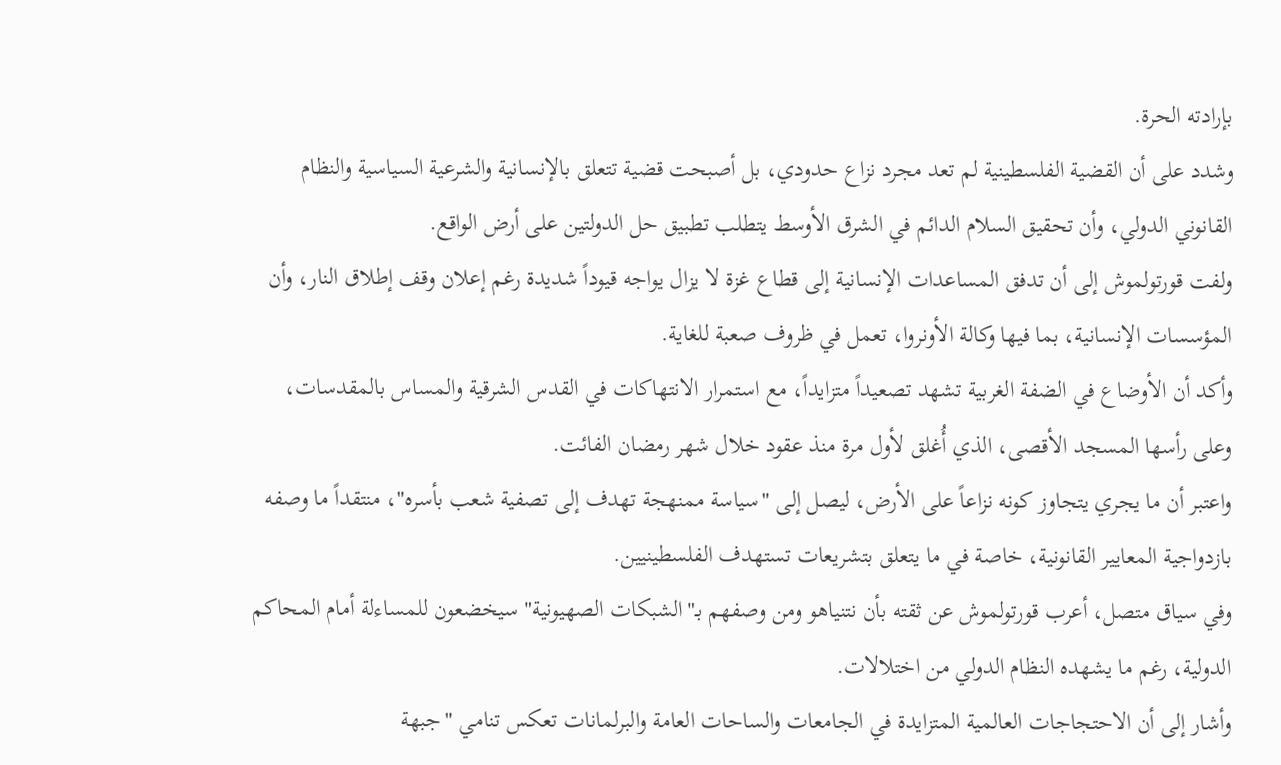بإرادته الحرة.
وشدد على أن القضية الفلسطينية لم تعد مجرد نزاع حدودي، بل أصبحت قضية تتعلق بالإنسانية والشرعية السياسية والنظام القانوني الدولي، وأن تحقيق السلام الدائم في الشرق الأوسط يتطلب تطبيق حل الدولتين على أرض الواقع.
ولفت قورتولموش إلى أن تدفق المساعدات الإنسانية إلى قطاع غزة لا يزال يواجه قيوداً شديدة رغم إعلان وقف إطلاق النار، وأن المؤسسات الإنسانية، بما فيها وكالة الأونروا، تعمل في ظروف صعبة للغاية.
وأكد أن الأوضاع في الضفة الغربية تشهد تصعيداً متزايداً، مع استمرار الانتهاكات في القدس الشرقية والمساس بالمقدسات، وعلى رأسها المسجد الأقصى، الذي أُغلق لأول مرة منذ عقود خلال شهر رمضان الفائت.
واعتبر أن ما يجري يتجاوز كونه نزاعاً على الأرض، ليصل إلى "سياسة ممنهجة تهدف إلى تصفية شعب بأسره"، منتقداً ما وصفه بازدواجية المعايير القانونية، خاصة في ما يتعلق بتشريعات تستهدف الفلسطينيين.
وفي سياق متصل، أعرب قورتولموش عن ثقته بأن نتنياهو ومن وصفهم بـ"الشبكات الصهيونية" سيخضعون للمساءلة أمام المحاكم الدولية، رغم ما يشهده النظام الدولي من اختلالات.
وأشار إلى أن الاحتجاجات العالمية المتزايدة في الجامعات والساحات العامة والبرلمانات تعكس تنامي "جبهة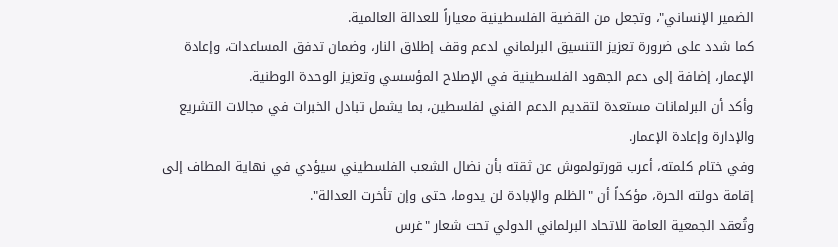الضمير الإنساني"، وتجعل من القضية الفلسطينية معياراً للعدالة العالمية.
كما شدد على ضرورة تعزيز التنسيق البرلماني لدعم وقف إطلاق النار، وضمان تدفق المساعدات، وإعادة الإعمار، إضافة إلى دعم الجهود الفلسطينية في الإصلاح المؤسسي وتعزيز الوحدة الوطنية.
وأكد أن البرلمانات مستعدة لتقديم الدعم الفني لفلسطين، بما يشمل تبادل الخبرات في مجالات التشريع والإدارة وإعادة الإعمار.
وفي ختام كلمته، أعرب قورتولموش عن ثقته بأن نضال الشعب الفلسطيني سيؤدي في نهاية المطاف إلى إقامة دولته الحرة، مؤكداً أن "الظلم والإبادة لن يدوما، حتى وإن تأخرت العدالة".
وتُعقد الجمعية العامة للاتحاد البرلماني الدولي تحت شعار "غرس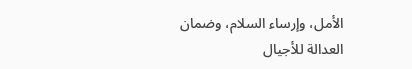الأمل، وإرساء السلام، وضمان العدالة للأجيال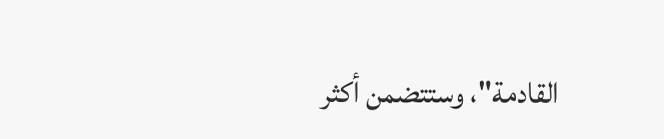القادمة"، وستتضمن أكثر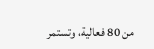من 80 فعالية، وتستمر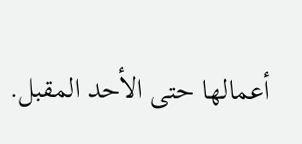أعمالها حتى الأحد المقبل.